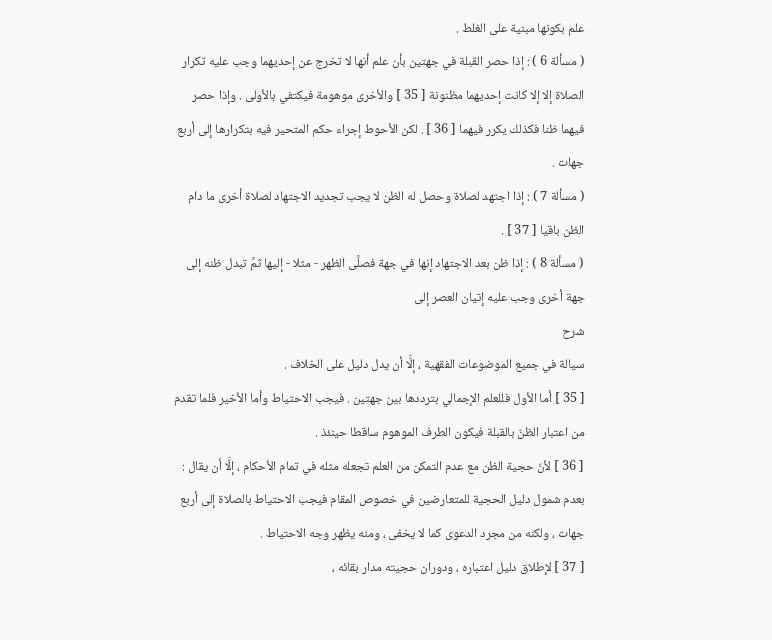علم بكونها مبنية على الغلط .
( مسألة 6 ) : إذا حصر القبلة في جهتين بأن علم أنها لا تخرج عن إحديهما وجب عليه تكرار الصلاة إلا إلا كانت إحديهما مظنونة [ 35 ] والأخرى موهومة فيكتفي بالأولى . وإذا حصر فيهما ظنا فكذلك يكرر فيهما [ 36 ] . لكن الأحوط إجراء حكم المتحير فيه بتكرارها إلى أربع جهات .
( مسألة 7 ) : إذا اجتهد لصلاة وحصل له الظن لا يجب تجديد الاجتهاد لصلاة أخرى ما دام الظن باقيا [ 37 ] .
( مسألة 8 ) : إذا ظن بعد الاجتهاد إنها في جهة فصلَّى الظهر - مثلا - إليها ثمَّ تبدل ظنه إلى جهة أخرى وجب عليه إتيان العصر إلى
شرح
سيالة في جميع الموضوعات الفقهية ، إلَّا أن يدل دليل على الخلاف .
[ 35 ] أما الأول فللعلم الإجمالي بترددها بين جهتين . فيجب الاحتياط وأما الأخير فلما تقدم من اعتبار الظنّ بالقبلة فيكون الطرف الموهوم ساقطا حينئذ .
[ 36 ] لأنّ حجية الظن مع عدم التمكن من العلم تجعله مثله في تمام الأحكام ، إلَّا أن يقال : بعدم شمول دليل الحجية للمتعارضين في خصوص المقام فيجب الاحتياط بالصلاة إلى أربع جهات ، ولكنه من مجرد الدعوى كما لا يخفى ، ومنه يظهر وجه الاحتياط .
[ 37 ] لإطلاق دليل اعتباره ، ودوران حجيته مدار بقائه ،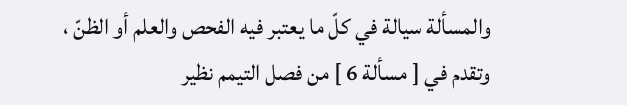والمسألة سيالة في كلّ ما يعتبر فيه الفحص والعلم أو الظنّ ، وتقدم في [ مسألة 6 ] من فصل التيمم نظير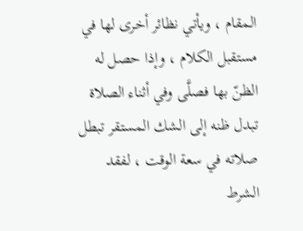المقام ، ويأتي نظائر أخرى لها في مستقبل الكلام ، وإذا حصل له الظنّ بها فصلَّى وفي أثناء الصلاة تبدل ظنه إلى الشك المستقر تبطل صلاته في سعة الوقت ، لفقد الشرط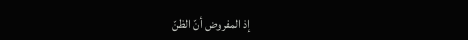إذ المفروض أنّ الظنّ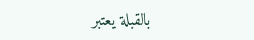بالقبلة يعتبر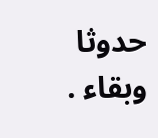حدوثا وبقاء .